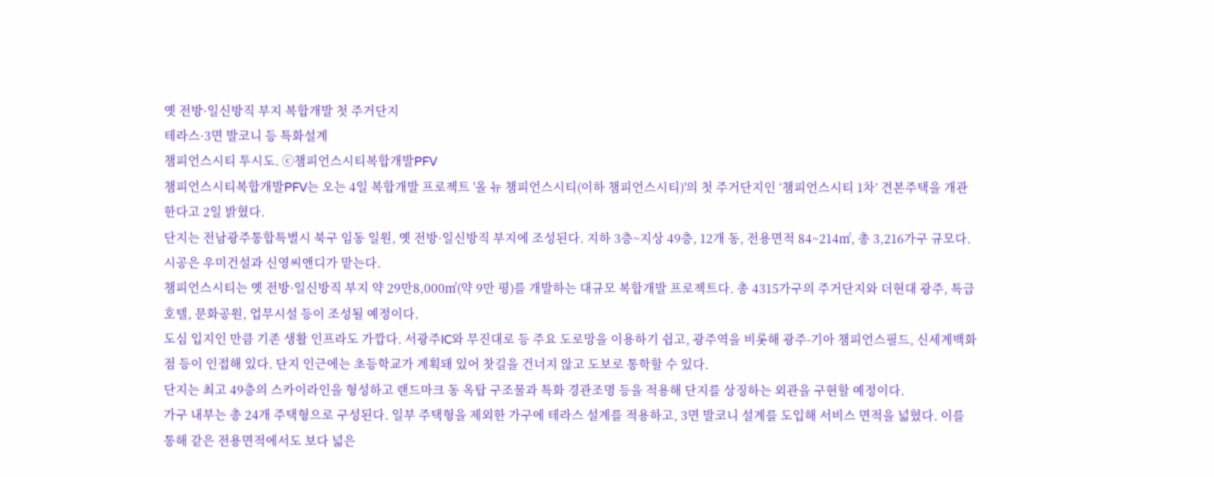옛 전방·일신방직 부지 복합개발 첫 주거단지
테라스·3면 발코니 등 특화설계
챔피언스시티 투시도. ⓒ챔피언스시티복합개발PFV
챔피언스시티복합개발PFV는 오는 4일 복합개발 프로젝트 '올 뉴 챔피언스시티(이하 챔피언스시티)'의 첫 주거단지인 ‘챔피언스시티 1차’ 견본주택을 개관한다고 2일 밝혔다.
단지는 전남광주통합특별시 북구 임동 일원, 옛 전방·일신방직 부지에 조성된다. 지하 3층~지상 49층, 12개 동, 전용면적 84~214㎡, 총 3,216가구 규모다. 시공은 우미건설과 신영씨앤디가 맡는다.
챔피언스시티는 옛 전방·일신방직 부지 약 29만8,000㎡(약 9만 평)를 개발하는 대규모 복합개발 프로젝트다. 총 4315가구의 주거단지와 더현대 광주, 특급호텔, 문화공원, 업무시설 등이 조성될 예정이다.
도심 입지인 만큼 기존 생활 인프라도 가깝다. 서광주IC와 무진대로 등 주요 도로망을 이용하기 쉽고, 광주역을 비롯해 광주-기아 챔피언스필드, 신세계백화점 등이 인접해 있다. 단지 인근에는 초등학교가 계획돼 있어 찻길을 건너지 않고 도보로 통학할 수 있다.
단지는 최고 49층의 스카이라인을 형성하고 랜드마크 동 옥탑 구조물과 특화 경관조명 등을 적용해 단지를 상징하는 외관을 구현할 예정이다.
가구 내부는 총 24개 주택형으로 구성된다. 일부 주택형을 제외한 가구에 테라스 설계를 적용하고, 3면 발코니 설계를 도입해 서비스 면적을 넓혔다. 이를 통해 같은 전용면적에서도 보다 넓은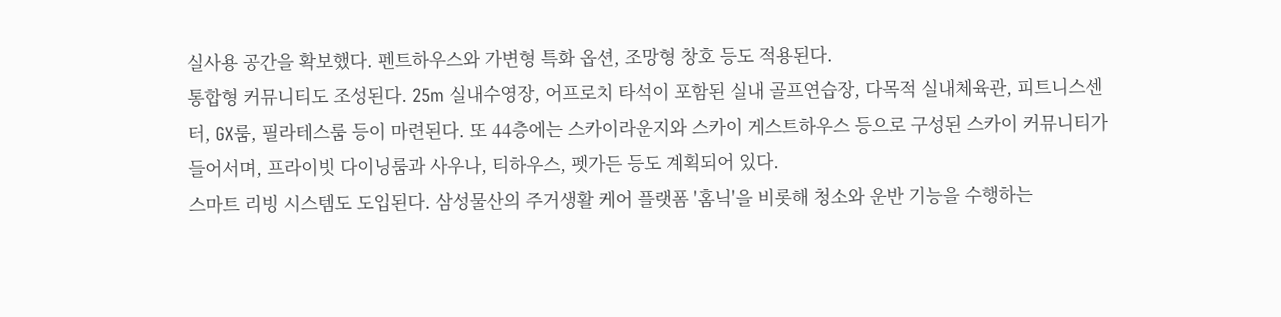실사용 공간을 확보했다. 펜트하우스와 가변형 특화 옵션, 조망형 창호 등도 적용된다.
통합형 커뮤니티도 조성된다. 25m 실내수영장, 어프로치 타석이 포함된 실내 골프연습장, 다목적 실내체육관, 피트니스센터, GX룸, 필라테스룸 등이 마련된다. 또 44층에는 스카이라운지와 스카이 게스트하우스 등으로 구성된 스카이 커뮤니티가 들어서며, 프라이빗 다이닝룸과 사우나, 티하우스, 펫가든 등도 계획되어 있다.
스마트 리빙 시스템도 도입된다. 삼성물산의 주거생활 케어 플랫폼 '홈닉'을 비롯해 청소와 운반 기능을 수행하는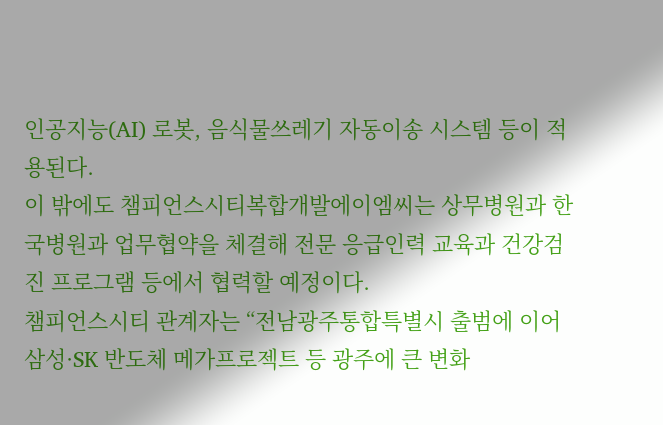인공지능(AI) 로봇, 음식물쓰레기 자동이송 시스템 등이 적용된다.
이 밖에도 챔피언스시티복합개발에이엠씨는 상무병원과 한국병원과 업무협약을 체결해 전문 응급인력 교육과 건강검진 프로그램 등에서 협력할 예정이다.
챔피언스시티 관계자는 “전남광주통합특별시 출범에 이어 삼성·SK 반도체 메가프로젝트 등 광주에 큰 변화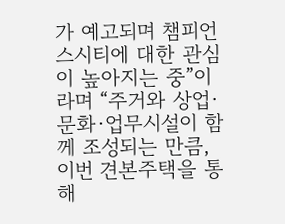가 예고되며 챔피언스시티에 대한 관심이 높아지는 중”이라며 “주거와 상업·문화·업무시설이 함께 조성되는 만큼, 이번 견본주택을 통해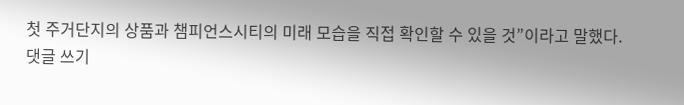첫 주거단지의 상품과 챔피언스시티의 미래 모습을 직접 확인할 수 있을 것”이라고 말했다.
댓글 쓰기